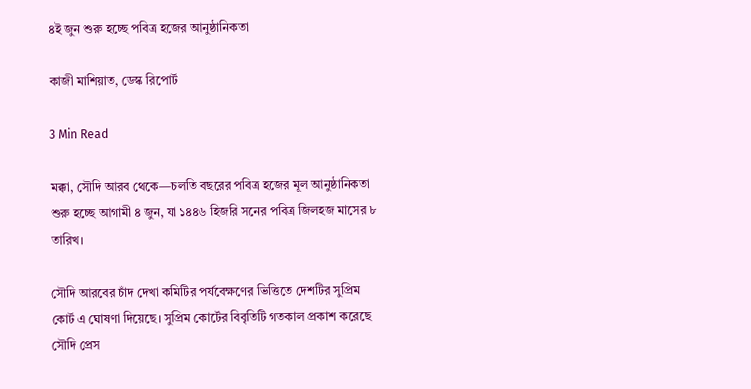৪ই জুন শুরু হচ্ছে পবিত্র হজের আনুষ্ঠানিকতা

কাজী মাশিয়াত, ডেস্ক রিপোর্ট

3 Min Read

মক্কা, সৌদি আরব থেকে—চলতি বছরের পবিত্র হজের মূল আনুষ্ঠানিকতা শুরু হচ্ছে আগামী ৪ জুন, যা ১৪৪৬ হিজরি সনের পবিত্র জিলহজ মাসের ৮ তারিখ।

সৌদি আরবের চাঁদ দেখা কমিটির পর্যবেক্ষণের ভিত্তিতে দেশটির সুপ্রিম কোর্ট এ ঘোষণা দিয়েছে। সুপ্রিম কোর্টের বিবৃতিটি গতকাল প্রকাশ করেছে সৌদি প্রেস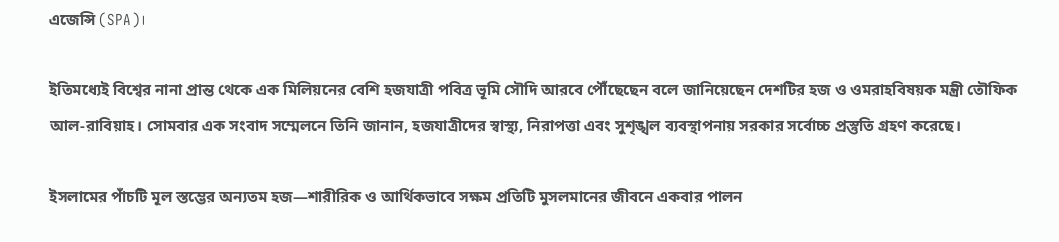এজেন্সি (SPA)।

ইতিমধ্যেই বিশ্বের নানা প্রান্ত থেকে এক মিলিয়নের বেশি হজযাত্রী পবিত্র ভূমি সৌদি আরবে পৌঁছেছেন বলে জানিয়েছেন দেশটির হজ ও ওমরাহবিষয়ক মন্ত্রী তৌফিক আল-রাবিয়াহ। সোমবার এক সংবাদ সম্মেলনে তিনি জানান, হজযাত্রীদের স্বাস্থ্য, নিরাপত্তা এবং সুশৃঙ্খল ব্যবস্থাপনায় সরকার সর্বোচ্চ প্রস্তুতি গ্রহণ করেছে।

ইসলামের পাঁচটি মূল স্তম্ভের অন্যতম হজ—শারীরিক ও আর্থিকভাবে সক্ষম প্রতিটি মুসলমানের জীবনে একবার পালন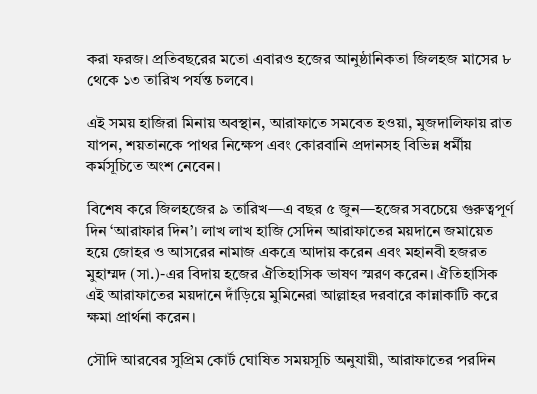করা ফরজ। প্রতিবছরের মতো এবারও হজের আনুষ্ঠানিকতা জিলহজ মাসের ৮ থেকে ১৩ তারিখ পর্যন্ত চলবে।

এই সময় হাজিরা মিনায় অবস্থান, আরাফাতে সমবেত হওয়া, মুজদালিফায় রাত যাপন, শয়তানকে পাথর নিক্ষেপ এবং কোরবানি প্রদানসহ বিভিন্ন ধর্মীয় কর্মসূচিতে অংশ নেবেন।

বিশেষ করে জিলহজের ৯ তারিখ—এ বছর ৫ জুন—হজের সবচেয়ে গুরুত্বপূর্ণ দিন ‘আরাফার দিন’। লাখ লাখ হাজি সেদিন আরাফাতের ময়দানে জমায়েত হয়ে জোহর ও আসরের নামাজ একত্রে আদায় করেন এবং মহানবী হজরত মুহাম্মদ (সা.)-এর বিদায় হজের ঐতিহাসিক ভাষণ স্মরণ করেন। ঐতিহাসিক এই আরাফাতের ময়দানে দাঁড়িয়ে মুমিনেরা আল্লাহর দরবারে কান্নাকাটি করে ক্ষমা প্রার্থনা করেন।

সৌদি আরবের সুপ্রিম কোর্ট ঘোষিত সময়সূচি অনুযায়ী, আরাফাতের পরদিন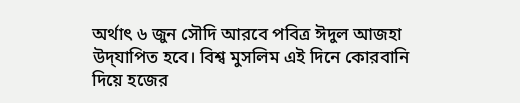অর্থাৎ ৬ জুন সৌদি আরবে পবিত্র ঈদুল আজহা উদ্‌যাপিত হবে। বিশ্ব মুসলিম এই দিনে কোরবানি দিয়ে হজের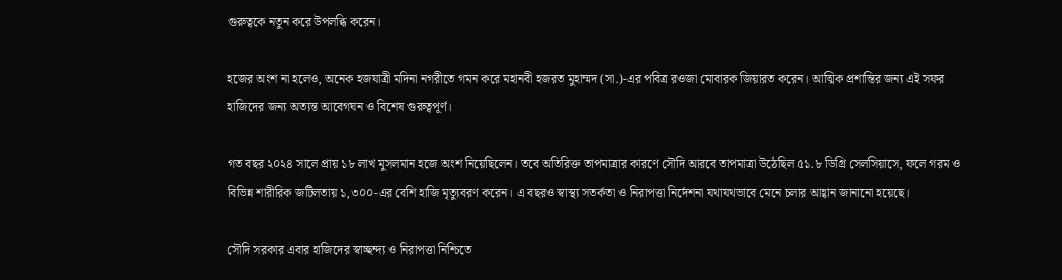গুরুত্বকে নতুন করে উপলব্ধি করেন।

হজের অংশ না হলেও, অনেক হজযাত্রী মদিনা নগরীতে গমন করে মহানবী হজরত মুহাম্মদ (সা.)-এর পবিত্র রওজা মোবারক জিয়ারত করেন। আত্মিক প্রশান্তির জন্য এই সফর হাজিদের জন্য অত্যন্ত আবেগঘন ও বিশেষ গুরুত্বপূর্ণ।

গত বছর ২০২৪ সালে প্রায় ১৮ লাখ মুসলমান হজে অংশ নিয়েছিলেন। তবে অতিরিক্ত তাপমাত্রার কারণে সৌদি আরবে তাপমাত্রা উঠেছিল ৫১.৮ ডিগ্রি সেলসিয়াসে, ফলে গরম ও বিভিন্ন শারীরিক জটিলতায় ১,৩০০-এর বেশি হাজি মৃত্যুবরণ করেন। এ বছরও স্বাস্থ্য সতর্কতা ও নিরাপত্তা নির্দেশনা যথাযথভাবে মেনে চলার আহ্বান জানানো হয়েছে।

সৌদি সরকার এবার হাজিদের স্বাচ্ছন্দ্য ও নিরাপত্তা নিশ্চিতে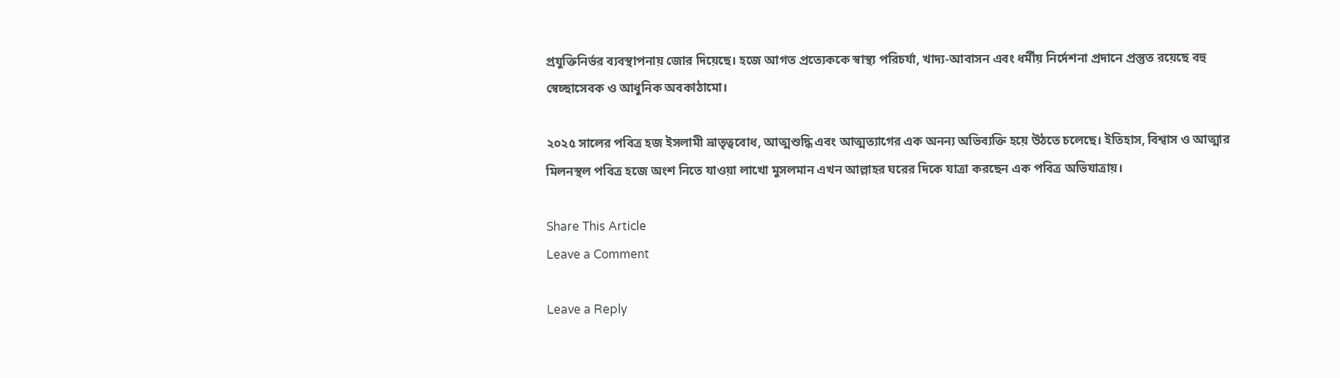প্রযুক্তিনির্ভর ব্যবস্থাপনায় জোর দিয়েছে। হজে আগত প্রত্যেককে স্বাস্থ্য পরিচর্যা, খাদ্য-আবাসন এবং ধর্মীয় নির্দেশনা প্রদানে প্রস্তুত রয়েছে বহু স্বেচ্ছাসেবক ও আধুনিক অবকাঠামো।

২০২৫ সালের পবিত্র হজ ইসলামী ভ্রাতৃত্ববোধ, আত্মশুদ্ধি এবং আত্মত্যাগের এক অনন্য অভিব্যক্তি হয়ে উঠতে চলেছে। ইতিহাস, বিশ্বাস ও আত্মার মিলনস্থল পবিত্র হজে অংশ নিতে যাওয়া লাখো মুসলমান এখন আল্লাহর ঘরের দিকে যাত্রা করছেন এক পবিত্র অভিযাত্রায়।

Share This Article
Leave a Comment

Leave a Reply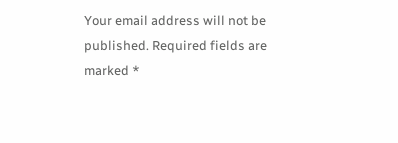Your email address will not be published. Required fields are marked *